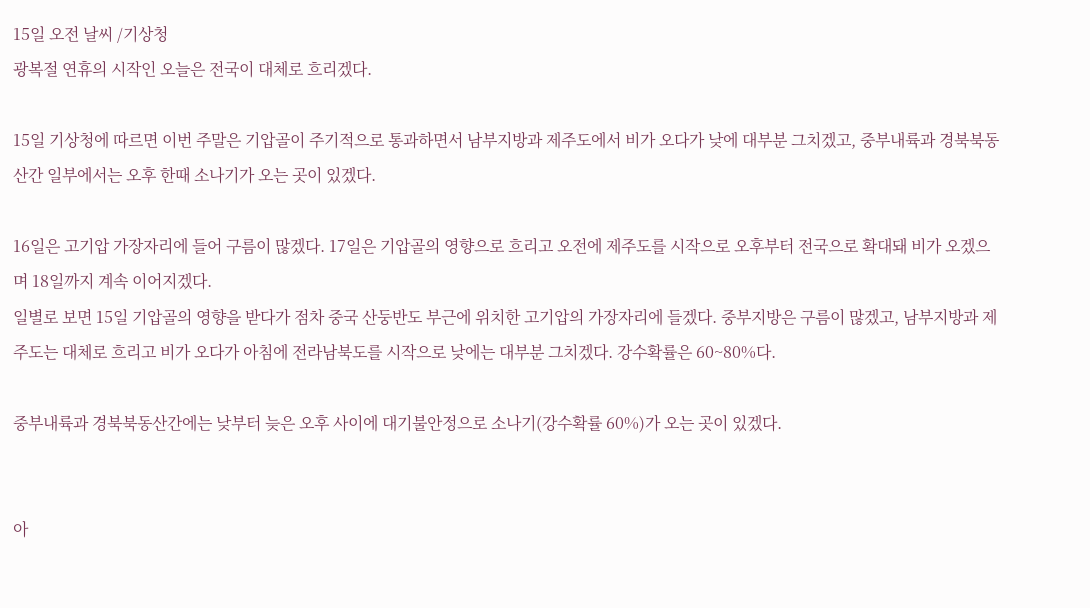15일 오전 날씨 /기상청
광복절 연휴의 시작인 오늘은 전국이 대체로 흐리겠다.

15일 기상청에 따르면 이번 주말은 기압골이 주기적으로 통과하면서 남부지방과 제주도에서 비가 오다가 낮에 대부분 그치겠고, 중부내륙과 경북북동 산간 일부에서는 오후 한때 소나기가 오는 곳이 있겠다.

16일은 고기압 가장자리에 들어 구름이 많겠다. 17일은 기압골의 영향으로 흐리고 오전에 제주도를 시작으로 오후부터 전국으로 확대돼 비가 오겠으며 18일까지 계속 이어지겠다.
일별로 보면 15일 기압골의 영향을 받다가 점차 중국 산둥반도 부근에 위치한 고기압의 가장자리에 들겠다. 중부지방은 구름이 많겠고, 남부지방과 제주도는 대체로 흐리고 비가 오다가 아침에 전라남북도를 시작으로 낮에는 대부분 그치겠다. 강수확률은 60~80%다.

중부내륙과 경북북동산간에는 낮부터 늦은 오후 사이에 대기불안정으로 소나기(강수확률 60%)가 오는 곳이 있겠다.


아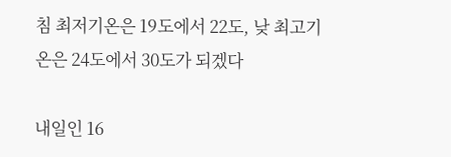침 최저기온은 19도에서 22도, 낮 최고기온은 24도에서 30도가 되겠다

내일인 16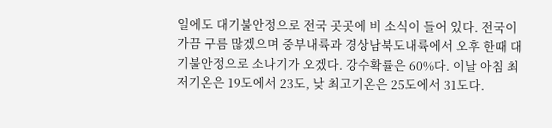일에도 대기불안정으로 전국 곳곳에 비 소식이 들어 있다. 전국이 가끔 구름 많겠으며 중부내륙과 경상남북도내륙에서 오후 한때 대기불안정으로 소나기가 오겠다. 강수확률은 60%다. 이날 아침 최저기온은 19도에서 23도, 낮 최고기온은 25도에서 31도다.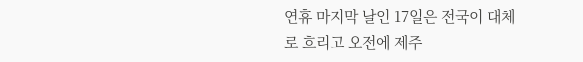연휴 마지막 날인 17일은 전국이 대체로 흐리고 오전에 제주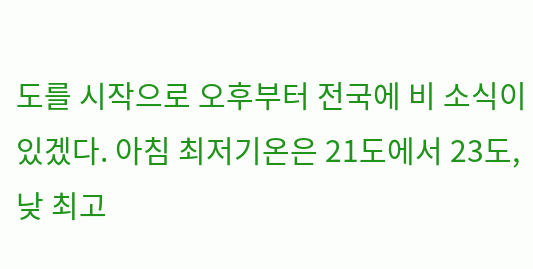도를 시작으로 오후부터 전국에 비 소식이 있겠다. 아침 최저기온은 21도에서 23도, 낮 최고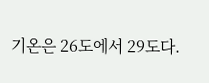기온은 26도에서 29도다.